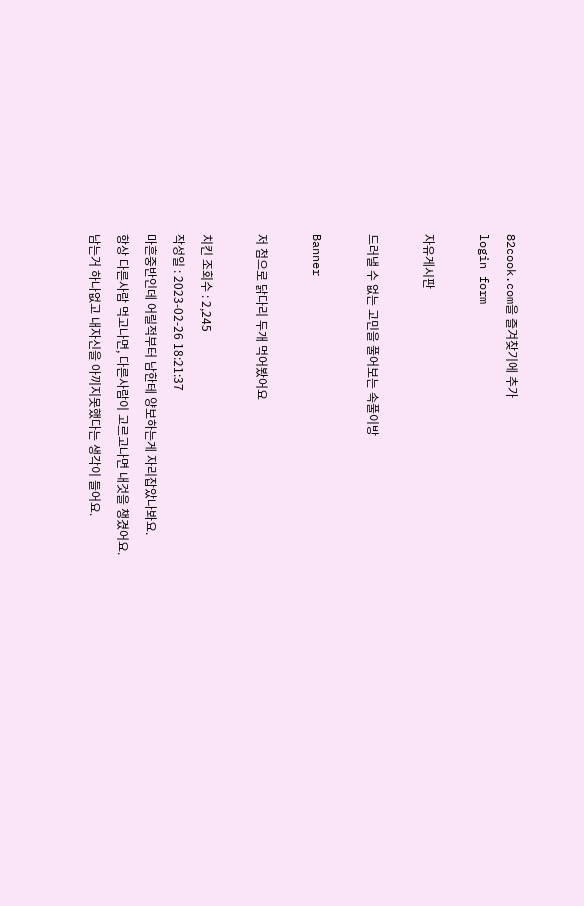82cook.com을 즐겨찾기에 추가
login form

자유게시판

드러낼 수 없는 고민을 풀어보는 속풀이방

Banner

저 첨으로 닭다리 두개 먹어봤어요

치킨 조회수 : 2,245
작성일 : 2023-02-26 18:21:37
마흔중반인데 어릴적부터 남한테 양보하는게 자리잡았나봐요.
항상 다른사람 먹고나면, 다른사람이 고르고나면 내것을 챙겼어요.
남는거 하나없고 내자신을 아끼지못했다는 생각이 들어요.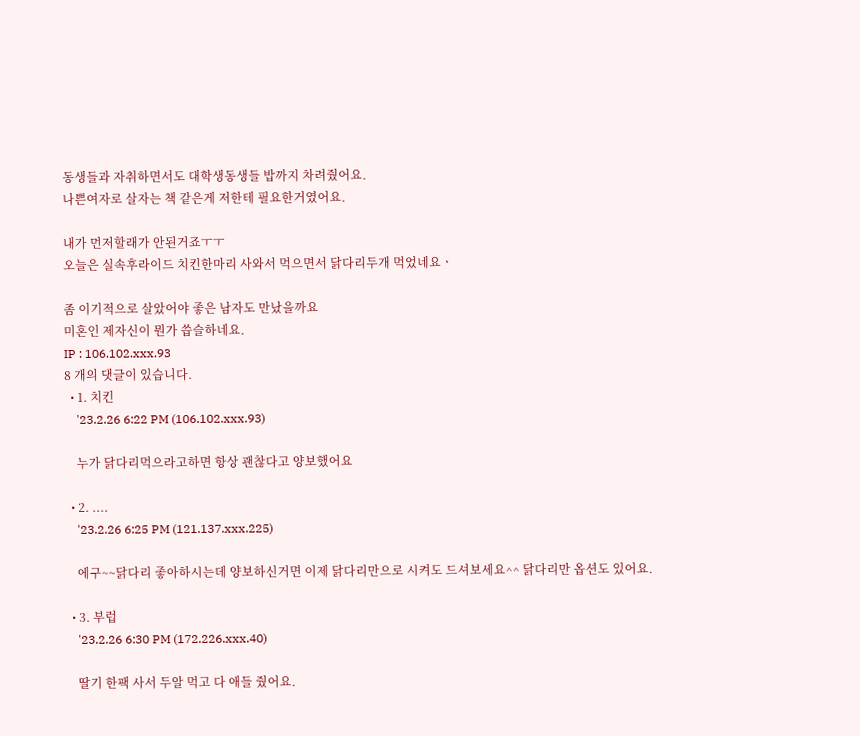동생들과 자취하면서도 대학생동생들 밥까지 차려줬어요.
나쁜여자로 살자는 책 같은게 저한테 필요한거였어요.

내가 먼저할래가 안된거죠ㅜㅜ
오늘은 실속후라이드 치킨한마리 사와서 먹으면서 닭다리두개 먹었네요ㆍ

좀 이기적으로 살았어야 좋은 남자도 만났을까요
미혼인 제자신이 뭔가 씁슬하네요.
IP : 106.102.xxx.93
8 개의 댓글이 있습니다.
  • 1. 치킨
    '23.2.26 6:22 PM (106.102.xxx.93)

    누가 닭다리먹으라고하면 항상 괜찮다고 양보했어요

  • 2. ....
    '23.2.26 6:25 PM (121.137.xxx.225)

    에구~~닭다리 좋아하시는데 양보하신거면 이제 닭다리만으로 시켜도 드셔보세요^^ 닭다리만 옵션도 있어요.

  • 3. 부럽
    '23.2.26 6:30 PM (172.226.xxx.40)

    딸기 한팩 사서 두알 먹고 다 애들 줬어요.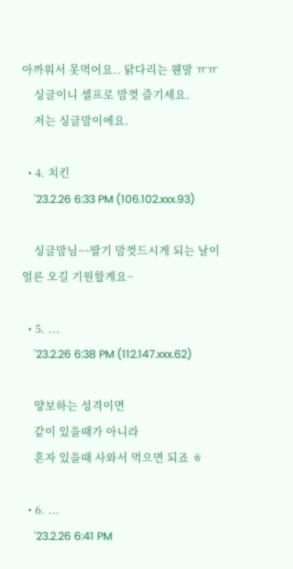아까워서 못먹어요.. 닭다리는 웬말 ㅠㅠ
    싱글이니 셀프로 맘껏 즐기세요.
    저는 싱글맘이에요.

  • 4. 치킨
    '23.2.26 6:33 PM (106.102.xxx.93)

    싱글맘님~~딸기 맘껏드시게 되는 날이 얼른 오길 기원할게요~

  • 5. ...
    '23.2.26 6:38 PM (112.147.xxx.62)

    양보하는 성격이면
    같이 있을때가 아니라
    혼자 있을때 사와서 먹으면 되죠 ㅎ

  • 6. ...
    '23.2.26 6:41 PM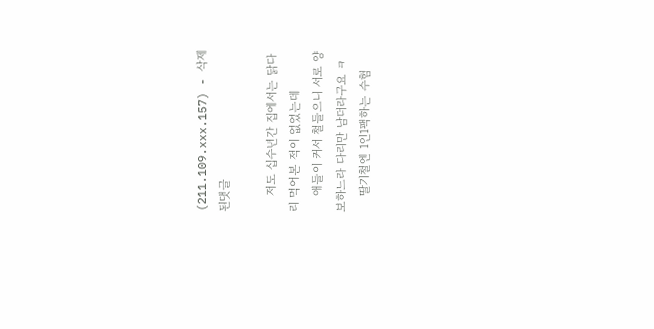(211.109.xxx.157) - 삭제된댓글

    저도 십수년간 집에서는 닭다리 먹어본 적이 없었는데
    애들이 커서 철들으니 서로 양보하느라 다리만 남더라구요 ㅋ
    딸기철엔 1인1팩하는 수험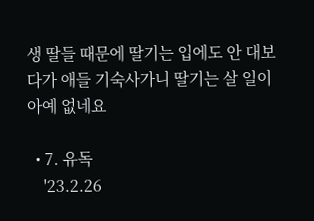생 딸들 때문에 딸기는 입에도 안 대보다가 애들 기숙사가니 딸기는 살 일이 아예 없네요

  • 7. 유독
    '23.2.26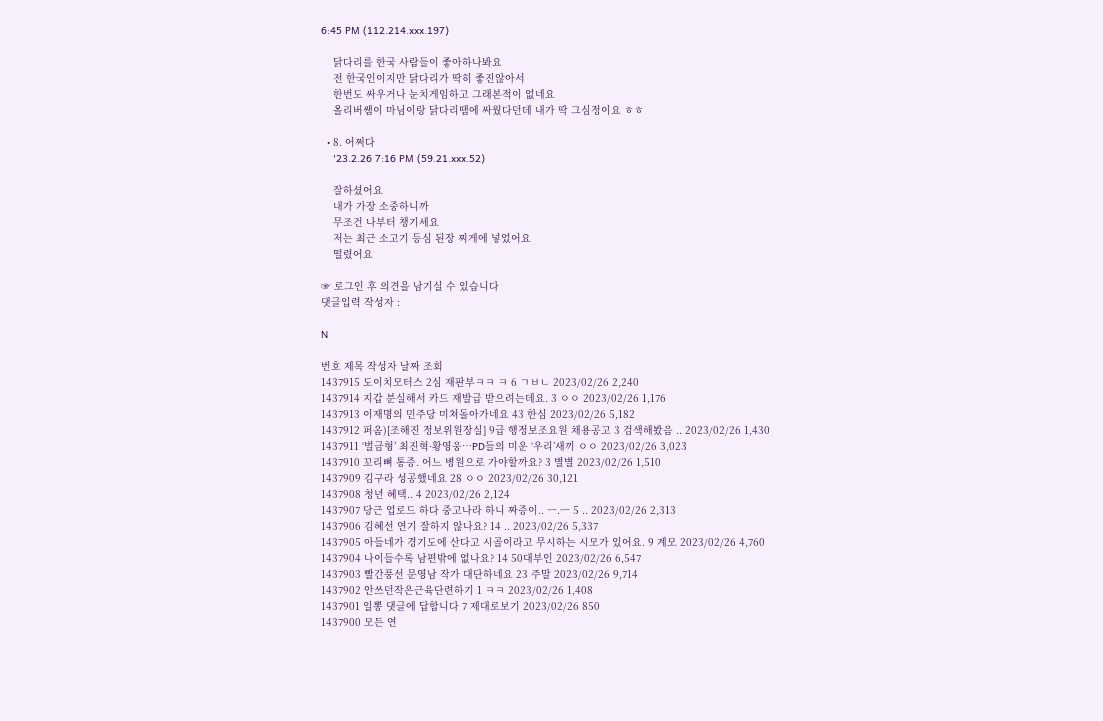6:45 PM (112.214.xxx.197)

    닭다리를 한국 사람들이 좋아하나봐요
    전 한국인이지만 닭다리가 딱히 좋진않아서
    한번도 싸우거나 눈치게임하고 그래본적이 없네요
    올리버쌤이 마님이랑 닭다리땜에 싸웠다던데 내가 딱 그심정이요 ㅎㅎ

  • 8. 어쩌다
    '23.2.26 7:16 PM (59.21.xxx.52)

    잘하셨어요
    내가 가장 소중하니까
    무조건 나부터 챙기세요
    저는 최근 소고기 등심 된장 찌게에 넣었어요
    떨렸어요

☞ 로그인 후 의견을 남기실 수 있습니다
댓글입력 작성자 :

N

번호 제목 작성자 날짜 조회
1437915 도이치모터스 2심 재판부ㅋㅋ ㅋ 6 ㄱㅂㄴ 2023/02/26 2,240
1437914 지갑 분실해서 카드 재발급 받으려는데요. 3 ㅇㅇ 2023/02/26 1,176
1437913 이재명의 민주당 미쳐돌아가네요 43 한심 2023/02/26 5,182
1437912 퍼옴)[조해진 정보위원장실] 9급 행정보조요원 채용공고 3 검색해봤음 .. 2023/02/26 1,430
1437911 ‘벌금형’ 최진혁·황영웅…PD들의 미운 ‘우리’새끼 ㅇㅇ 2023/02/26 3,023
1437910 꼬리뼈 통증. 어느 병원으로 가야할까요? 3 별별 2023/02/26 1,510
1437909 김구라 성공했네요 28 ㅇㅇ 2023/02/26 30,121
1437908 청년 혜택.. 4 2023/02/26 2,124
1437907 당근 업로드 하다 중고나라 하니 짜증이.. ㅡ.ㅡ 5 .. 2023/02/26 2,313
1437906 김혜선 연기 잘하지 않나요? 14 .. 2023/02/26 5,337
1437905 아들네가 경기도에 산다고 시골이라고 무시하는 시모가 있어요. 9 계모 2023/02/26 4,760
1437904 나이들수록 남편밖에 없나요? 14 50대부인 2023/02/26 6,547
1437903 빨간풍선 문영남 작가 대단하네요 23 주말 2023/02/26 9,714
1437902 안쓰던작은근육단련하기 1 ㅋㅋ 2023/02/26 1,408
1437901 일뽕 댓글에 답합니다 7 제대로보기 2023/02/26 850
1437900 모든 연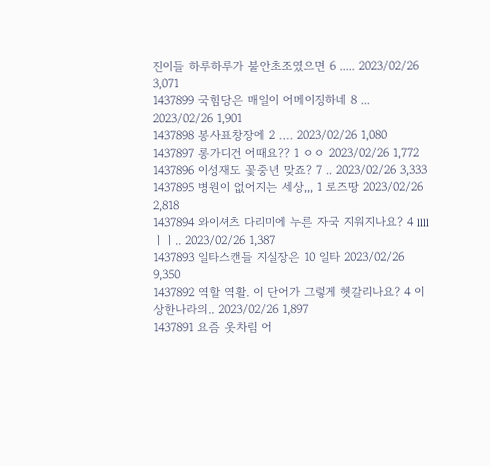진이들 하루하루가 불안초조였으면 6 ..... 2023/02/26 3,071
1437899 국힘당은 매일이 어메이징하네 8 ... 2023/02/26 1,901
1437898 봉사표창장에 2 …. 2023/02/26 1,080
1437897 롱가디건 어때요?? 1 ㅇㅇ 2023/02/26 1,772
1437896 이성재도 꽃중년 맞죠? 7 .. 2023/02/26 3,333
1437895 병원이 없어지는 세상,,, 1 로즈땅 2023/02/26 2,818
1437894 와이셔츠 다리미에 누른 자국 지워지나요? 4 llllㅣㅣ.. 2023/02/26 1,387
1437893 일타스캔들 지실장은 10 일타 2023/02/26 9,350
1437892 역할 역활. 이 단어가 그렇게 헷갈리나요? 4 이상한나라의.. 2023/02/26 1,897
1437891 요즘 옷차림 어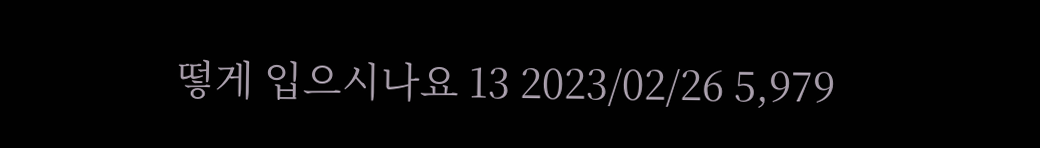떻게 입으시나요 13 2023/02/26 5,979